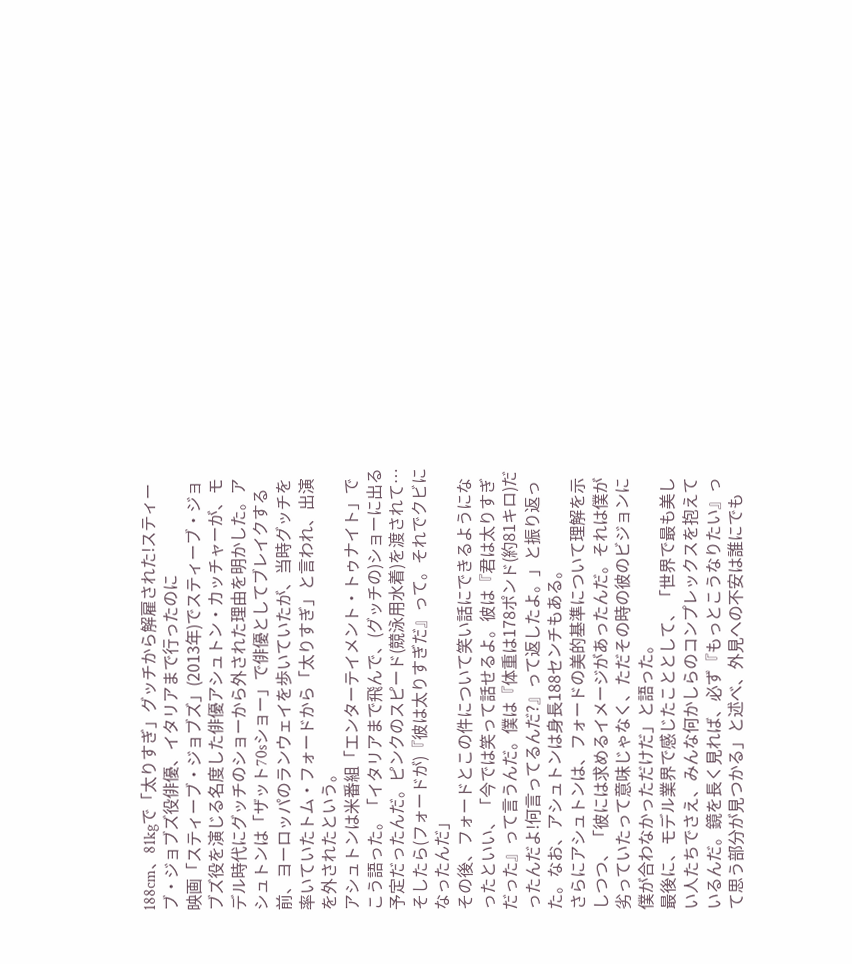188cm、81kgで「太りすぎ」グッチから解雇された!スティーブ・ジョブズ役俳優、イタリアまで行ったのに
映画「スティーブ・ジョブズ」(2013年)でスティーブ・ジョブズ役を演じる名度した俳優アシュトン・カッチャーが、モデル時代にグッチのショーから外された理由を明かした。アシュトンは「ザット70sショー」で俳優としてブレイクする前、ヨーロッパのランウェイを歩いていたが、当時グッチを率いていたトム・フォードから「太りすぎ」と言われ、出演を外されたという。
アシュトンは米番組「エンターテイメント・トゥナイト」でこう語った。「イタリアまで飛んで、(グッチの)ショーに出る予定だったんだ。ピンクのスピード(競泳用水着)を渡されて…そしたら(フォードが)『彼は太りすぎだ』って。それでクビになったんだ」
その後、フォードとこの件について笑い話にできるようになったといい、「今では笑って話せるよ。彼は『君は太りすぎだった』って言うんだ。僕は『体重は178ポンド(約81キロ)だったんだよ!何言ってるんだ?』って返したよ。」と振り返った。なお、アシュトンは身長188センチもある。
さらにアシュトンは、フォードの美的基準について理解を示しつつ、「彼には求めるイメージがあったんだ。それは僕が劣っていたって意味じゃなく、ただその時の彼のビジョンに僕が合わなかっただけだ」と語った。
最後に、モデル業界で感じたこととして、「世界で最も美しい人たちでさえ、みんな何かしらのコンプレックスを抱えているんだ。鏡を長く見れば、必ず『もっとこうなりたい』って思う部分が見つかる」と述べ、外見への不安は誰にでも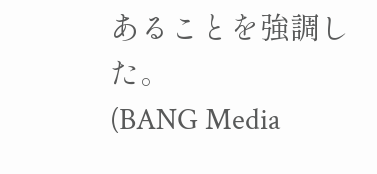あることを強調した。
(BANG Media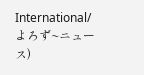International/よろず~ニュース)